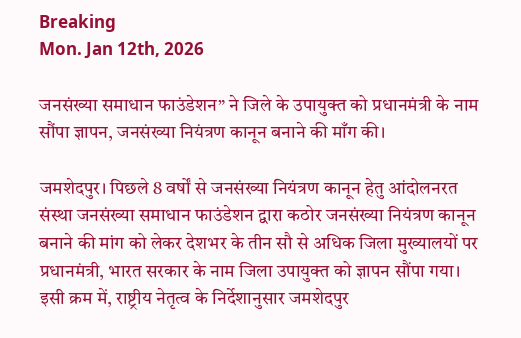Breaking
Mon. Jan 12th, 2026

जनसंख्या समाधान फाउंडेशन” ने जिले के उपायुक्त को प्रधानमंत्री के नाम सौंपा ज्ञापन, जनसंख्या नियंत्रण कानून बनाने की माँग की।

जमशेदपुर। पिछले 8 वर्षों से जनसंख्या नियंत्रण कानून हेतु आंदोलनरत संस्था जनसंख्या समाधान फाउंडेशन द्वारा कठोर जनसंख्या नियंत्रण कानून बनाने की मांग को लेकर देशभर के तीन सौ से अधिक जिला मुख्यालयों पर प्रधानमंत्री, भारत सरकार के नाम जिला उपायुक्त को ज्ञापन सौंपा गया। इसी क्रम में, राष्ट्रीय नेतृत्व के निर्देशानुसार जमशेदपुर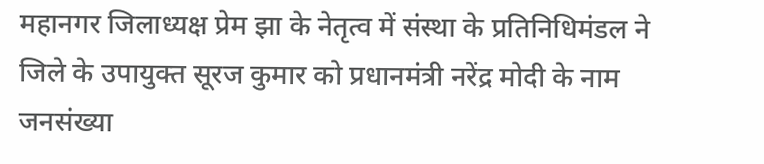महानगर जिलाध्यक्ष प्रेम झा के नेतृत्व में संस्था के प्रतिनिधिमंडल ने जिले के उपायुक्त सूरज कुमार को प्रधानमंत्री नरेंद्र मोदी के नाम जनसंख्या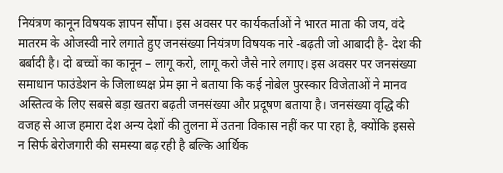नियंत्रण कानून विषयक ज्ञापन सौंपा। इस अवसर पर कार्यकर्ताओं ने भारत माता की जय, वंदे मातरम के ओजस्वी नारे लगाते हुए जनसंख्या नियंत्रण विषयक नारे -बढ़ती जो आबादी है- देश की बर्बादी है। दो बच्चों का कानून – लागू करो, लागू करो जैसे नारे लगाए। इस अवसर पर जनसंख्या समाधान फाउंडेशन के जिलाध्यक्ष प्रेम झा ने बताया कि कई नोबेल पुरस्कार विजेताओं ने मानव अस्तित्व के लिए सबसे बड़ा खतरा बढ़ती जनसंख्या और प्रदूषण बताया है। जनसंख्या वृद्धि की वजह से आज हमारा देश अन्य देशों की तुलना में उतना विकास नहीं कर पा रहा है, क्योंकि इससे न सिर्फ बेरोजगारी की समस्या बढ़ रही है बल्कि आर्थिक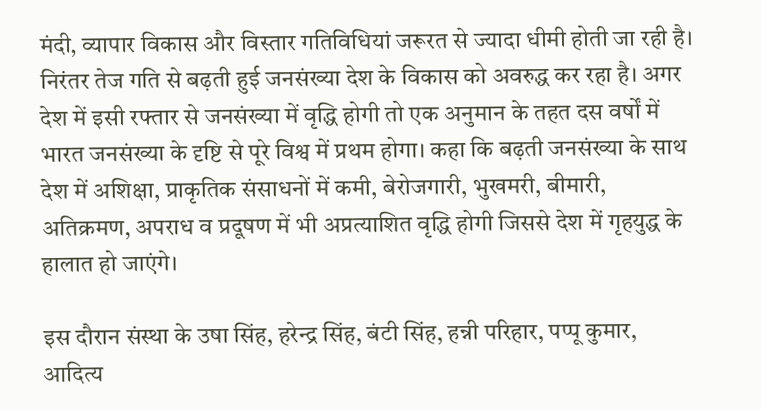मंदी, व्यापार विकास और विस्तार गतिविधियां जरूरत से ज्यादा धीमी होती जा रही है। निरंतर तेज गति से बढ़ती हुई जनसंख्या देश के विकास को अवरुद्ध कर रहा है। अगर देश में इसी रफ्तार से जनसंख्या में वृद्धि होगी तो एक अनुमान के तहत दस वर्षों में भारत जनसंख्या के दृष्टि से पूरे विश्व में प्रथम होगा। कहा कि बढ़ती जनसंख्या के साथ देश में अशिक्षा, प्राकृतिक संसाधनों में कमी, बेरोजगारी, भुखमरी, बीमारी, अतिक्रमण, अपराध व प्रदूषण में भी अप्रत्याशित वृद्धि होगी जिससे देश में गृहयुद्ध के हालात हो जाएंगे।

इस दौरान संस्था के उषा सिंह, हरेन्द्र सिंह, बंटी सिंह, हन्नी परिहार, पप्पू कुमार, आदित्य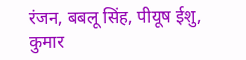रंजन, बबलू सिंह, पीयूष ईशु, कुमार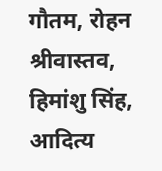गौतम, रोहन श्रीवास्तव, हिमांशु सिंह, आदित्य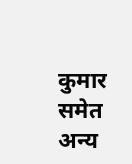कुमार समेत अन्य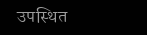उपस्थित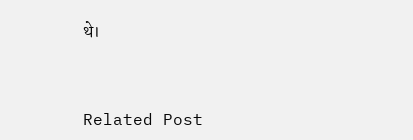थे।



Related Post